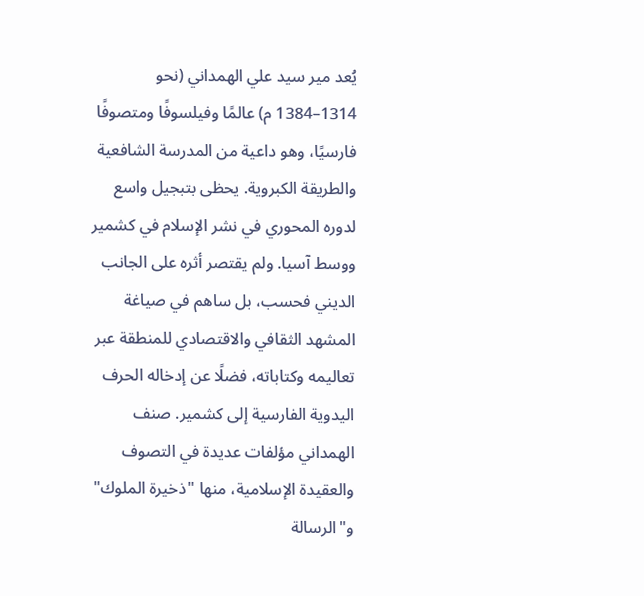يُعد مير سيد علي الهمداني (نحو 1314–1384 م) عالمًا وفيلسوفًا ومتصوفًا فارسيًا، وهو داعية من المدرسة الشافعية والطريقة الكبروية. يحظى بتبجيل واسع لدوره المحوري في نشر الإسلام في كشمير ووسط آسيا. ولم يقتصر أثره على الجانب الديني فحسب، بل ساهم في صياغة المشهد الثقافي والاقتصادي للمنطقة عبر تعاليمه وكتاباته، فضلًا عن إدخاله الحرف اليدوية الفارسية إلى كشمير. صنف الهمداني مؤلفات عديدة في التصوف والعقيدة الإسلامية، منها "ذخيرة الملوك" و"الرسالة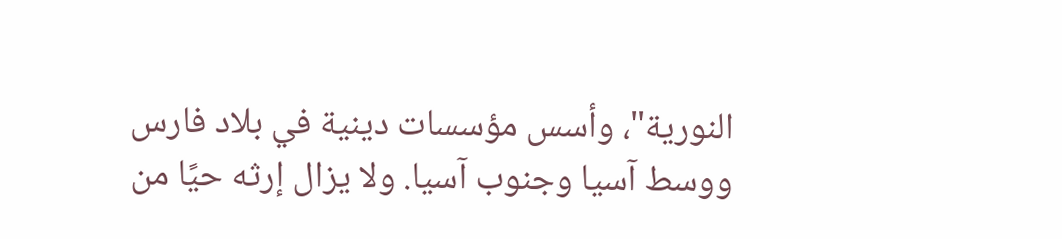النورية"، وأسس مؤسسات دينية في بلاد فارس ووسط آسيا وجنوب آسيا. ولا يزال إرثه حيًا من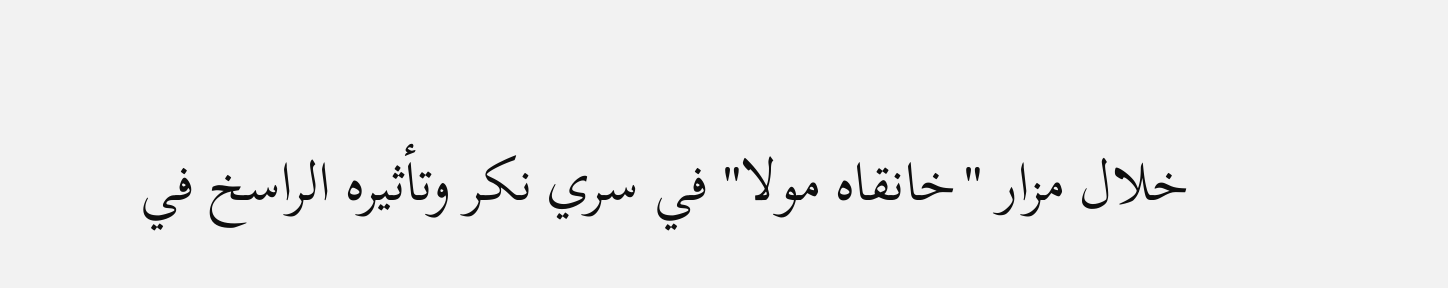خلال مزار "خانقاه مولا" في سري نكر وتأثيره الراسخ في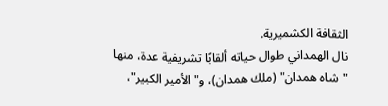الثقافة الكشميرية.
نال الهمداني طوال حياته ألقابًا تشريفية عدة، منها "شاه همدان" (ملك همدان)، و"الأمير الكبير"،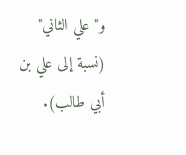و"علي الثاني" (نسبة إلى علي بن أبي طالب).